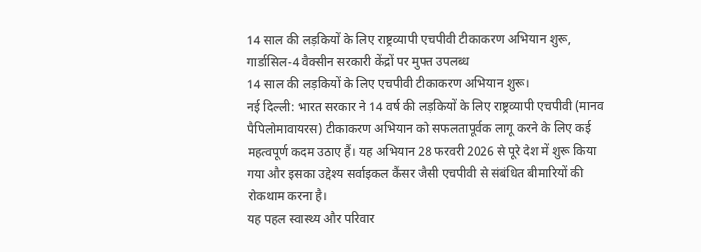14 साल की लड़कियों के लिए राष्ट्रव्यापी एचपीवी टीकाकरण अभियान शुरू, गार्डासिल-4 वैक्सीन सरकारी केंद्रों पर मुफ्त उपलब्ध
14 साल की लड़कियों के लिए एचपीवी टीकाकरण अभियान शुरू।
नई दिल्ली: भारत सरकार ने 14 वर्ष की लड़कियों के लिए राष्ट्रव्यापी एचपीवी (मानव पैपिलोमावायरस) टीकाकरण अभियान को सफलतापूर्वक लागू करने के लिए कई महत्वपूर्ण कदम उठाए हैं। यह अभियान 28 फरवरी 2026 से पूरे देश में शुरू किया गया और इसका उद्देश्य सर्वाइकल कैंसर जैसी एचपीवी से संबंधित बीमारियों की रोकथाम करना है।
यह पहल स्वास्थ्य और परिवार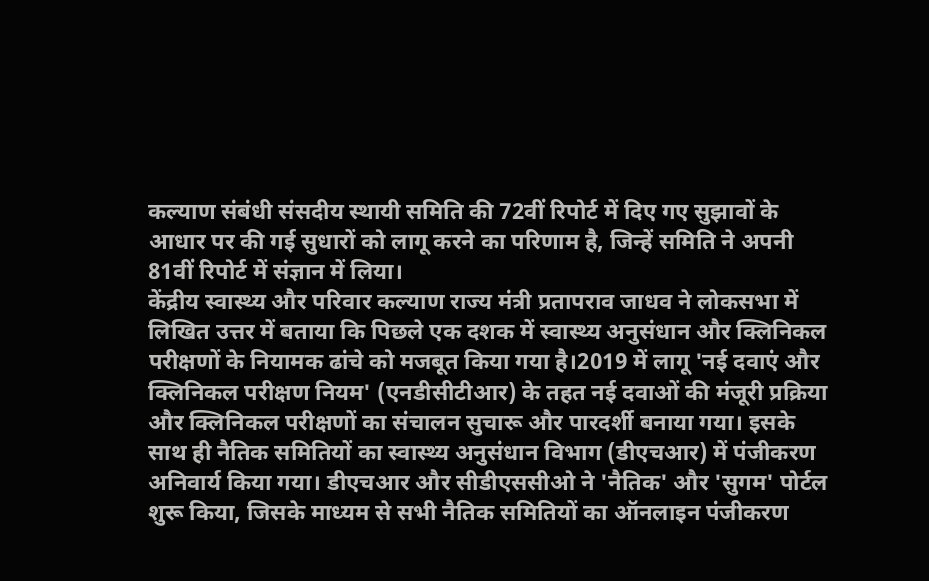कल्याण संबंधी संसदीय स्थायी समिति की 72वीं रिपोर्ट में दिए गए सुझावों के आधार पर की गई सुधारों को लागू करने का परिणाम है, जिन्हें समिति ने अपनी 81वीं रिपोर्ट में संज्ञान में लिया।
केंद्रीय स्वास्थ्य और परिवार कल्याण राज्य मंत्री प्रतापराव जाधव ने लोकसभा में लिखित उत्तर में बताया कि पिछले एक दशक में स्वास्थ्य अनुसंधान और क्लिनिकल परीक्षणों के नियामक ढांचे को मजबूत किया गया है।2019 में लागू 'नई दवाएं और क्लिनिकल परीक्षण नियम' (एनडीसीटीआर) के तहत नई दवाओं की मंजूरी प्रक्रिया और क्लिनिकल परीक्षणों का संचालन सुचारू और पारदर्शी बनाया गया। इसके साथ ही नैतिक समितियों का स्वास्थ्य अनुसंधान विभाग (डीएचआर) में पंजीकरण अनिवार्य किया गया। डीएचआर और सीडीएससीओ ने 'नैतिक' और 'सुगम' पोर्टल शुरू किया, जिसके माध्यम से सभी नैतिक समितियों का ऑनलाइन पंजीकरण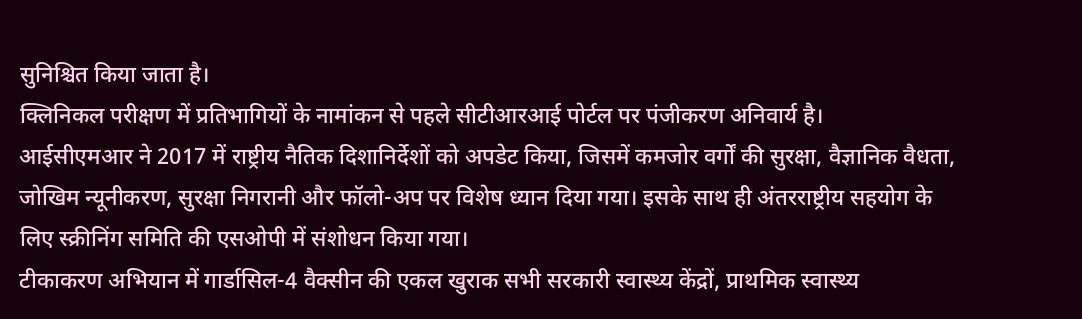सुनिश्चित किया जाता है।
क्लिनिकल परीक्षण में प्रतिभागियों के नामांकन से पहले सीटीआरआई पोर्टल पर पंजीकरण अनिवार्य है।
आईसीएमआर ने 2017 में राष्ट्रीय नैतिक दिशानिर्देशों को अपडेट किया, जिसमें कमजोर वर्गों की सुरक्षा, वैज्ञानिक वैधता, जोखिम न्यूनीकरण, सुरक्षा निगरानी और फॉलो-अप पर विशेष ध्यान दिया गया। इसके साथ ही अंतरराष्ट्रीय सहयोग के लिए स्क्रीनिंग समिति की एसओपी में संशोधन किया गया।
टीकाकरण अभियान में गार्डासिल-4 वैक्सीन की एकल खुराक सभी सरकारी स्वास्थ्य केंद्रों, प्राथमिक स्वास्थ्य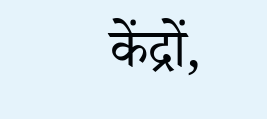केंद्रों,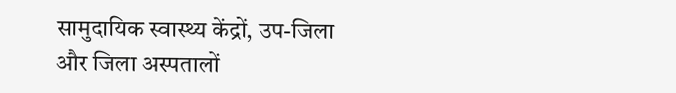सामुदायिक स्वास्थ्य केंद्रों, उप-जिला और जिला अस्पतालों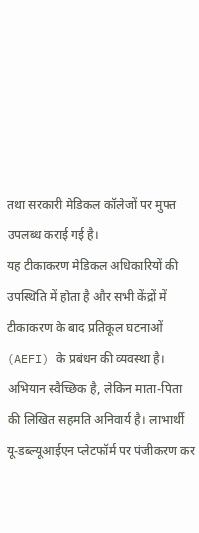तथा सरकारी मेडिकल कॉलेजों पर मुफ्त उपलब्ध कराई गई है।
यह टीकाकरण मेडिकल अधिकारियों की उपस्थिति में होता है और सभी केंद्रों में टीकाकरण के बाद प्रतिकूल घटनाओं (AEFI) के प्रबंधन की व्यवस्था है। अभियान स्वैच्छिक है, लेकिन माता-पिता की लिखित सहमति अनिवार्य है। लाभार्थी यू-डब्ल्यूआईएन प्लेटफॉर्म पर पंजीकरण कर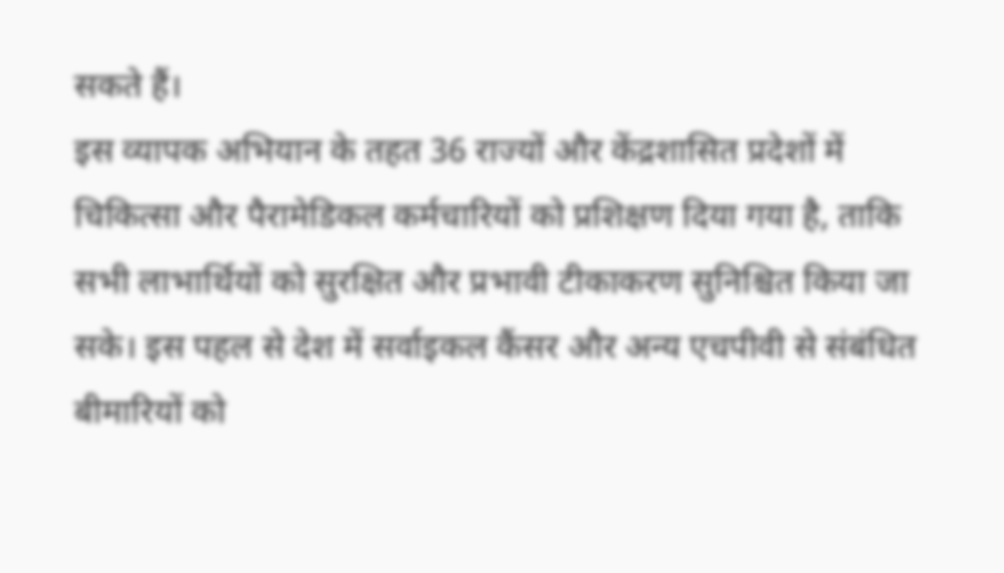सकते हैं।
इस व्यापक अभियान के तहत 36 राज्यों और केंद्रशासित प्रदेशों में चिकित्सा और पैरामेडिकल कर्मचारियों को प्रशिक्षण दिया गया है, ताकि सभी लाभार्थियों को सुरक्षित और प्रभावी टीकाकरण सुनिश्चित किया जा सके। इस पहल से देश में सर्वाइकल कैंसर और अन्य एचपीवी से संबंधित बीमारियों को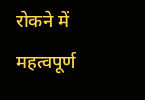रोकने में महत्वपूर्ण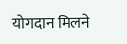योगदान मिलने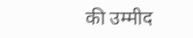की उम्मीद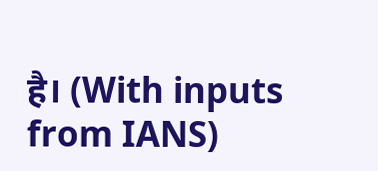है। (With inputs from IANS)